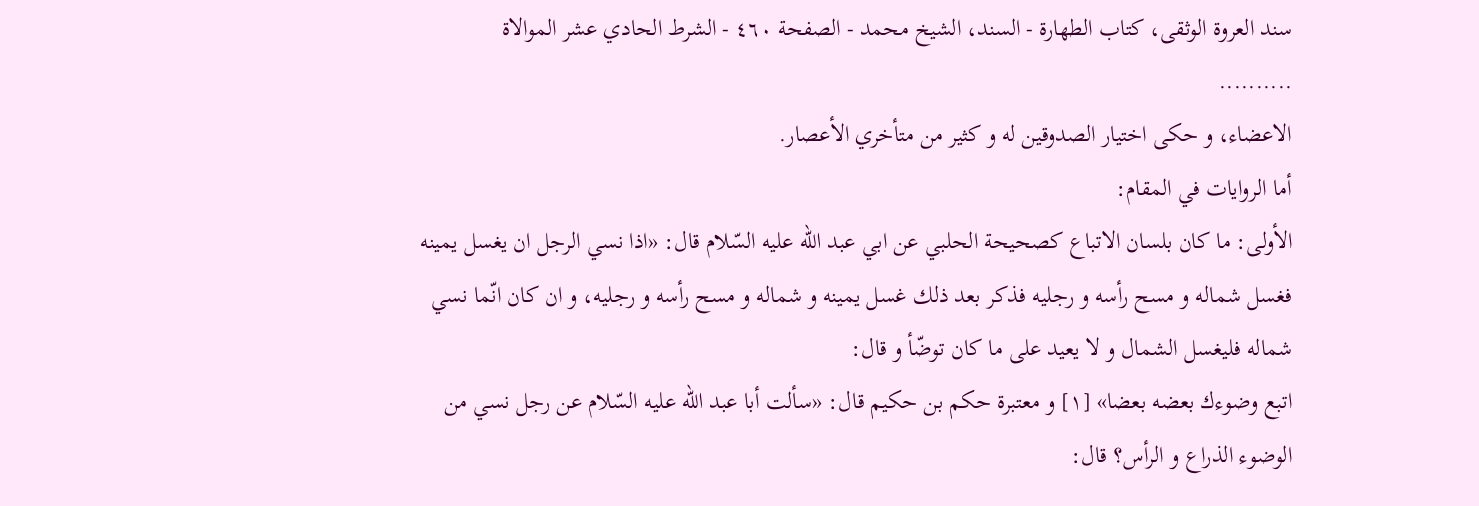سند العروة الوثقى، كتاب الطهارة - السند، الشيخ محمد - الصفحة ٤٦٠ - الشرط الحادي عشر الموالاة
..........
الاعضاء، و حكى اختيار الصدوقين له و كثير من متأخري الأعصار.
أما الروايات في المقام:
الأولى: ما كان بلسان الاتباع كصحيحة الحلبي عن ابي عبد اللّه عليه السّلام قال: «اذا نسي الرجل ان يغسل يمينه فغسل شماله و مسح رأسه و رجليه فذكر بعد ذلك غسل يمينه و شماله و مسح رأسه و رجليه، و ان كان انّما نسي شماله فليغسل الشمال و لا يعيد على ما كان توضّأ و قال:
اتبع وضوءك بعضه بعضا» [١] و معتبرة حكم بن حكيم قال: «سألت أبا عبد اللّه عليه السّلام عن رجل نسي من الوضوء الذراع و الرأس؟ قال: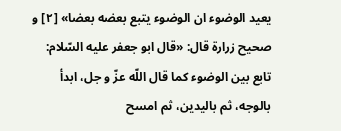يعيد الوضوء ان الوضوء يتبع بعضه بعضا» [٢] و صحيح زرارة قال: «قال ابو جعفر عليه السّلام: تابع بين الوضوء كما قال اللّه عزّ و جل، ابدأ بالوجه، ثم باليدين، ثم امسح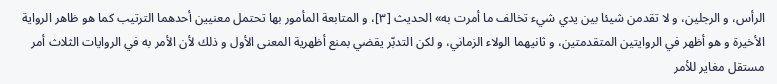الرأس، و الرجلين، و لا تقدمن شيئا بين يدي شيء تخالف ما أمرت به» الحديث [٣]، و المتابعة المأمور بها تحتمل معنيين أحدهما الترتيب كما هو ظاهر الرواية الأخيرة و هو أظهر في الروايتين المتقدمتين، و ثانيهما الولاء الزماني، و لكن التدبّر يقضي بمنع أظهرية المعنى الأول و ذلك لأن الأمر به في الروايات الثلاث أمر مستقل مغاير للأمر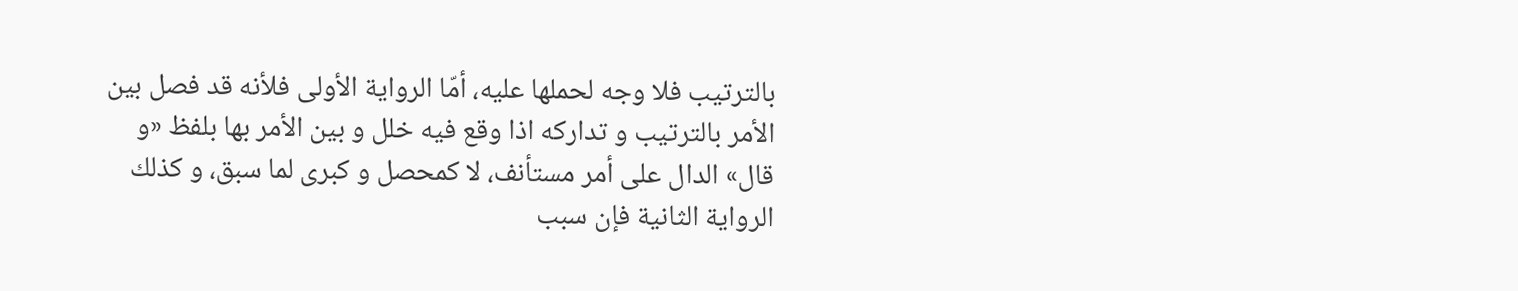بالترتيب فلا وجه لحملها عليه، أمّا الرواية الأولى فلأنه قد فصل بين الأمر بالترتيب و تداركه اذا وقع فيه خلل و بين الأمر بها بلفظ «و قال» الدال على أمر مستأنف، لا كمحصل و كبرى لما سبق، و كذلك الرواية الثانية فإن سبب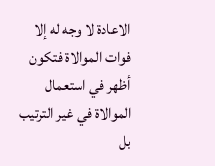الاعادة لا وجه له إلا فوات الموالاة فتكون أظهر في استعمال الموالاة في غير الترتيب بل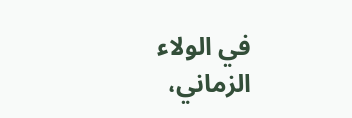في الولاء الزماني،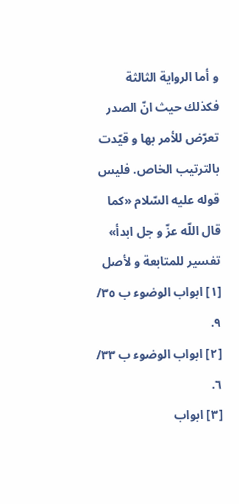و أما الرواية الثالثة فكذلك حيث انّ الصدر تعرّض للأمر بها و قيّدت بالترتيب الخاص. فليس قوله عليه السّلام «كما قال اللّه عزّ و جل ابدأ» تفسير للمتابعة و لأصل
[١] ابواب الوضوء ب ٣٥/ ٩.
[٢] ابواب الوضوء ب ٣٣/ ٦.
[٣] ابواب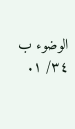الوضوء ب ٣٤/ ١.